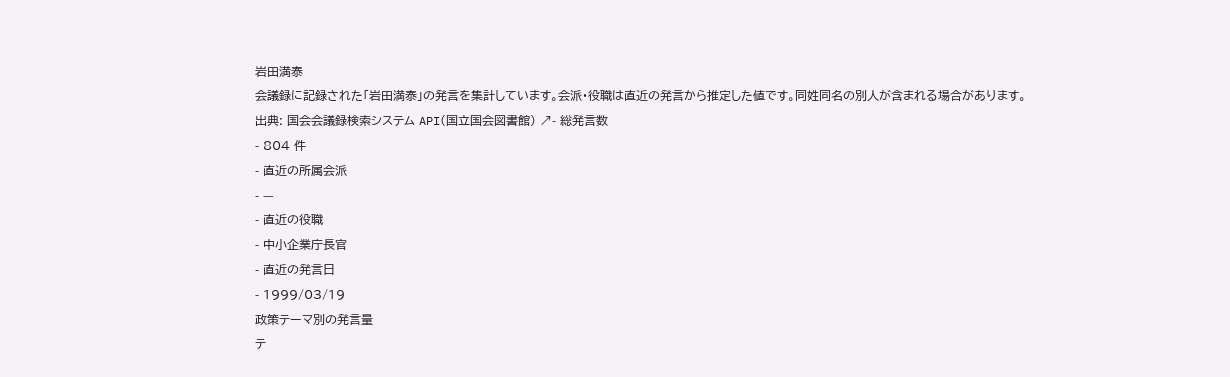岩田満泰
会議録に記録された「岩田満泰」の発言を集計しています。会派・役職は直近の発言から推定した値です。同姓同名の別人が含まれる場合があります。
出典: 国会会議録検索システム API(国立国会図書館) ↗- 総発言数
- 804 件
- 直近の所属会派
- —
- 直近の役職
- 中小企業庁長官
- 直近の発言日
- 1999/03/19
政策テーマ別の発言量
テ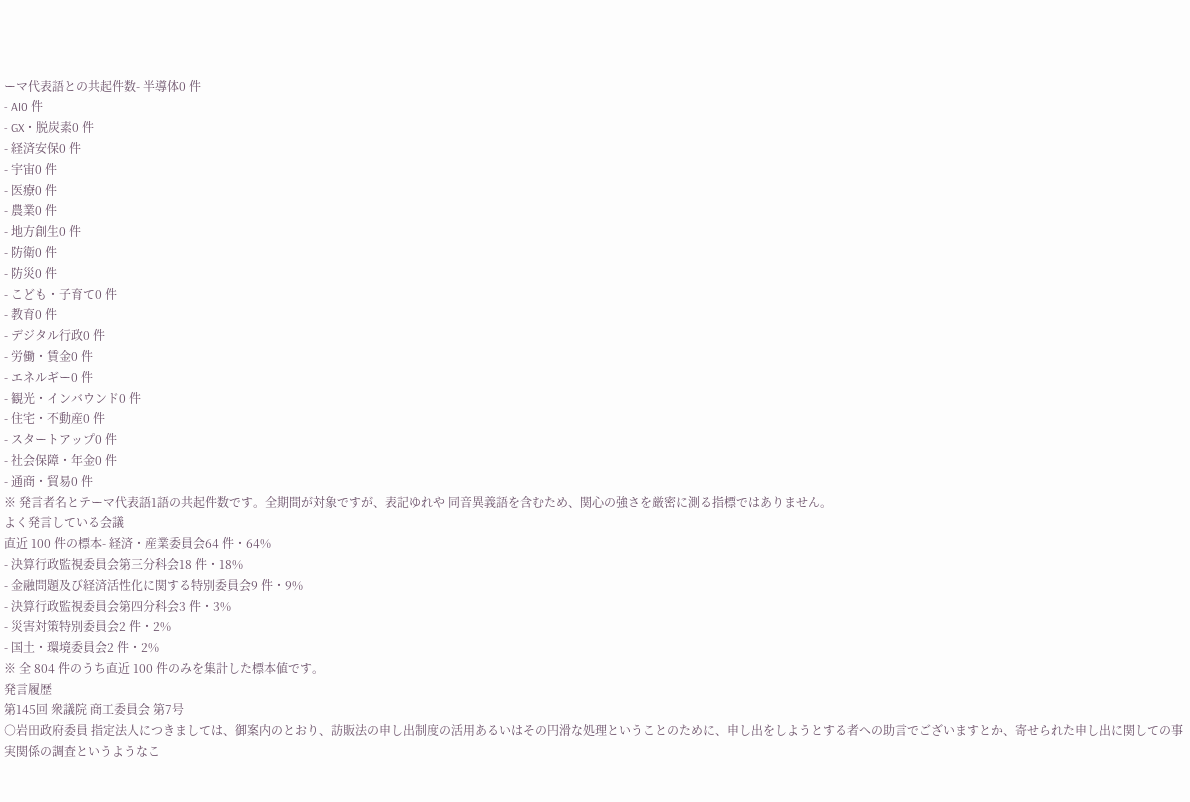ーマ代表語との共起件数- 半導体0 件
- AI0 件
- GX・脱炭素0 件
- 経済安保0 件
- 宇宙0 件
- 医療0 件
- 農業0 件
- 地方創生0 件
- 防衛0 件
- 防災0 件
- こども・子育て0 件
- 教育0 件
- デジタル行政0 件
- 労働・賃金0 件
- エネルギー0 件
- 観光・インバウンド0 件
- 住宅・不動産0 件
- スタートアップ0 件
- 社会保障・年金0 件
- 通商・貿易0 件
※ 発言者名とテーマ代表語1語の共起件数です。全期間が対象ですが、表記ゆれや 同音異義語を含むため、関心の強さを厳密に測る指標ではありません。
よく発言している会議
直近 100 件の標本- 経済・産業委員会64 件・64%
- 決算行政監視委員会第三分科会18 件・18%
- 金融問題及び経済活性化に関する特別委員会9 件・9%
- 決算行政監視委員会第四分科会3 件・3%
- 災害対策特別委員会2 件・2%
- 国土・環境委員会2 件・2%
※ 全 804 件のうち直近 100 件のみを集計した標本値です。
発言履歴
第145回 衆議院 商工委員会 第7号
○岩田政府委員 指定法人につきましては、御案内のとおり、訪販法の申し出制度の活用あるいはその円滑な処理ということのために、申し出をしようとする者への助言でございますとか、寄せられた申し出に関しての事実関係の調査というようなこ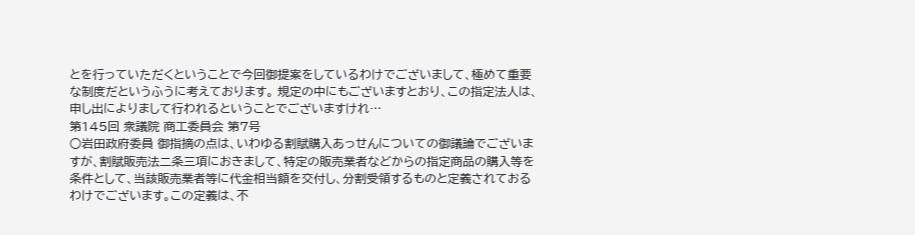とを行っていただくということで今回御提案をしているわけでございまして、極めて重要な制度だというふうに考えております。 規定の中にもございますとおり、この指定法人は、申し出によりまして行われるということでございますけれ…
第145回 衆議院 商工委員会 第7号
○岩田政府委員 御指摘の点は、いわゆる割賦購入あっせんについての御議論でございますが、割賦販売法二条三項におきまして、特定の販売業者などからの指定商品の購入等を条件として、当該販売業者等に代金相当額を交付し、分割受領するものと定義されておるわけでございます。この定義は、不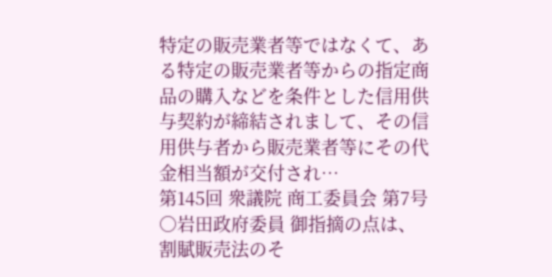特定の販売業者等ではなくて、ある特定の販売業者等からの指定商品の購入などを条件とした信用供与契約が締結されまして、その信用供与者から販売業者等にその代金相当額が交付され…
第145回 衆議院 商工委員会 第7号
○岩田政府委員 御指摘の点は、割賦販売法のそ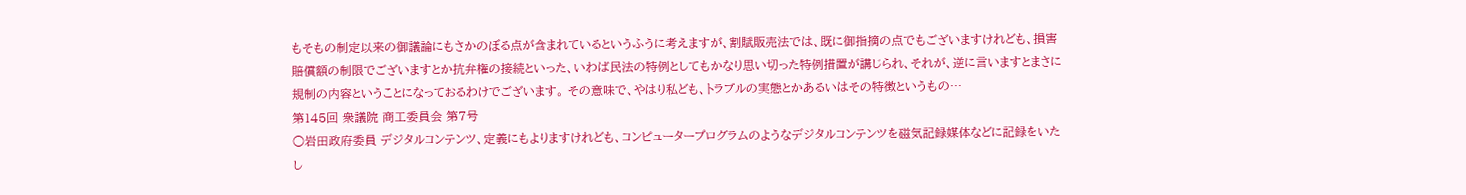もそもの制定以来の御議論にもさかのぼる点が含まれているというふうに考えますが、割賦販売法では、既に御指摘の点でもございますけれども、損害賠償額の制限でございますとか抗弁権の接続といった、いわば民法の特例としてもかなり思い切った特例措置が講じられ、それが、逆に言いますとまさに規制の内容ということになっておるわけでございます。 その意味で、やはり私ども、トラブルの実態とかあるいはその特徴というもの…
第145回 衆議院 商工委員会 第7号
○岩田政府委員 デジタルコンテンツ、定義にもよりますけれども、コンピュータープログラムのようなデジタルコンテンツを磁気記録媒体などに記録をいたし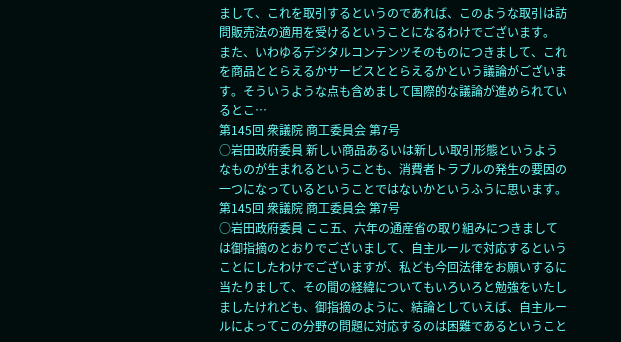まして、これを取引するというのであれば、このような取引は訪問販売法の適用を受けるということになるわけでございます。 また、いわゆるデジタルコンテンツそのものにつきまして、これを商品ととらえるかサービスととらえるかという議論がございます。そういうような点も含めまして国際的な議論が進められているとこ…
第145回 衆議院 商工委員会 第7号
○岩田政府委員 新しい商品あるいは新しい取引形態というようなものが生まれるということも、消費者トラブルの発生の要因の一つになっているということではないかというふうに思います。
第145回 衆議院 商工委員会 第7号
○岩田政府委員 ここ五、六年の通産省の取り組みにつきましては御指摘のとおりでございまして、自主ルールで対応するということにしたわけでございますが、私ども今回法律をお願いするに当たりまして、その間の経緯についてもいろいろと勉強をいたしましたけれども、御指摘のように、結論としていえば、自主ルールによってこの分野の問題に対応するのは困難であるということ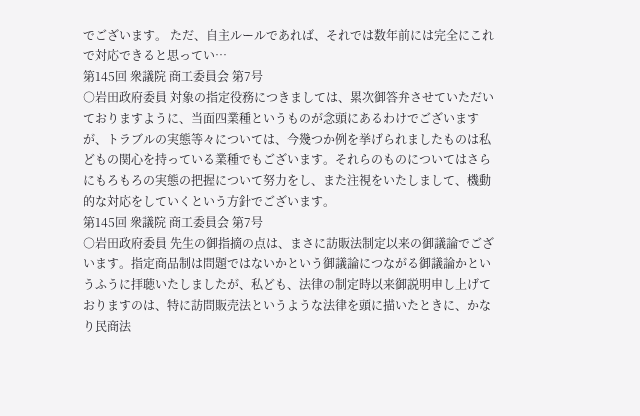でございます。 ただ、自主ルールであれば、それでは数年前には完全にこれで対応できると思ってい…
第145回 衆議院 商工委員会 第7号
○岩田政府委員 対象の指定役務につきましては、累次御答弁させていただいておりますように、当面四業種というものが念頭にあるわけでございますが、トラブルの実態等々については、今幾つか例を挙げられましたものは私どもの関心を持っている業種でもございます。それらのものについてはさらにもろもろの実態の把握について努力をし、また注視をいたしまして、機動的な対応をしていくという方針でございます。
第145回 衆議院 商工委員会 第7号
○岩田政府委員 先生の御指摘の点は、まさに訪販法制定以来の御議論でございます。指定商品制は問題ではないかという御議論につながる御議論かというふうに拝聴いたしましたが、私ども、法律の制定時以来御説明申し上げておりますのは、特に訪問販売法というような法律を頭に描いたときに、かなり民商法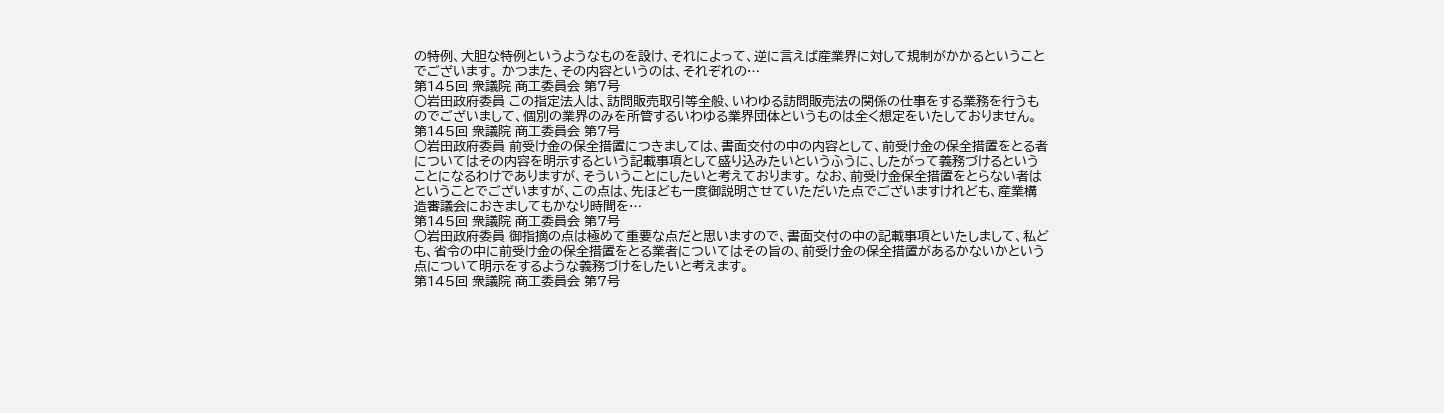の特例、大胆な特例というようなものを設け、それによって、逆に言えば産業界に対して規制がかかるということでございます。 かつまた、その内容というのは、それぞれの…
第145回 衆議院 商工委員会 第7号
○岩田政府委員 この指定法人は、訪問販売取引等全般、いわゆる訪問販売法の関係の仕事をする業務を行うものでございまして、個別の業界のみを所管するいわゆる業界団体というものは全く想定をいたしておりません。
第145回 衆議院 商工委員会 第7号
○岩田政府委員 前受け金の保全措置につきましては、書面交付の中の内容として、前受け金の保全措置をとる者についてはその内容を明示するという記載事項として盛り込みたいというふうに、したがって義務づけるということになるわけでありますが、そういうことにしたいと考えております。 なお、前受け金保全措置をとらない者はということでございますが、この点は、先ほども一度御説明させていただいた点でございますけれども、産業構造審議会におきましてもかなり時間を…
第145回 衆議院 商工委員会 第7号
○岩田政府委員 御指摘の点は極めて重要な点だと思いますので、書面交付の中の記載事項といたしまして、私ども、省令の中に前受け金の保全措置をとる業者についてはその旨の、前受け金の保全措置があるかないかという点について明示をするような義務づけをしたいと考えます。
第145回 衆議院 商工委員会 第7号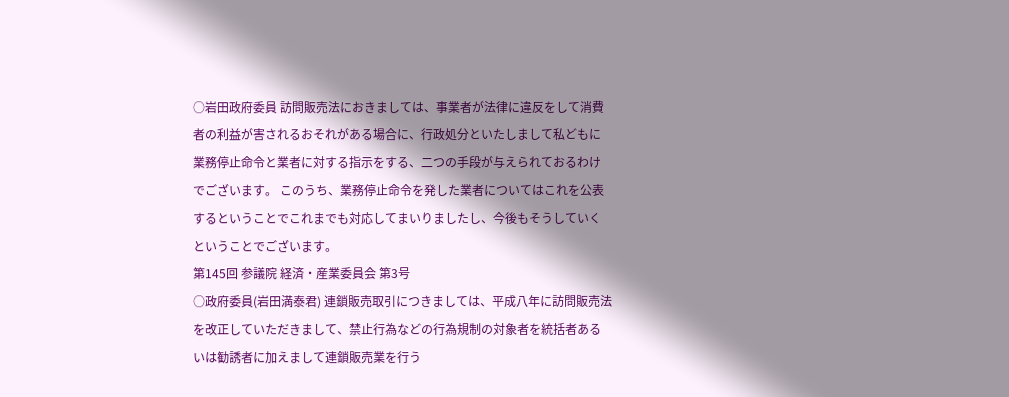○岩田政府委員 訪問販売法におきましては、事業者が法律に違反をして消費者の利益が害されるおそれがある場合に、行政処分といたしまして私どもに業務停止命令と業者に対する指示をする、二つの手段が与えられておるわけでございます。 このうち、業務停止命令を発した業者についてはこれを公表するということでこれまでも対応してまいりましたし、今後もそうしていくということでございます。
第145回 参議院 経済・産業委員会 第3号
○政府委員(岩田満泰君) 連鎖販売取引につきましては、平成八年に訪問販売法を改正していただきまして、禁止行為などの行為規制の対象者を統括者あるいは勧誘者に加えまして連鎖販売業を行う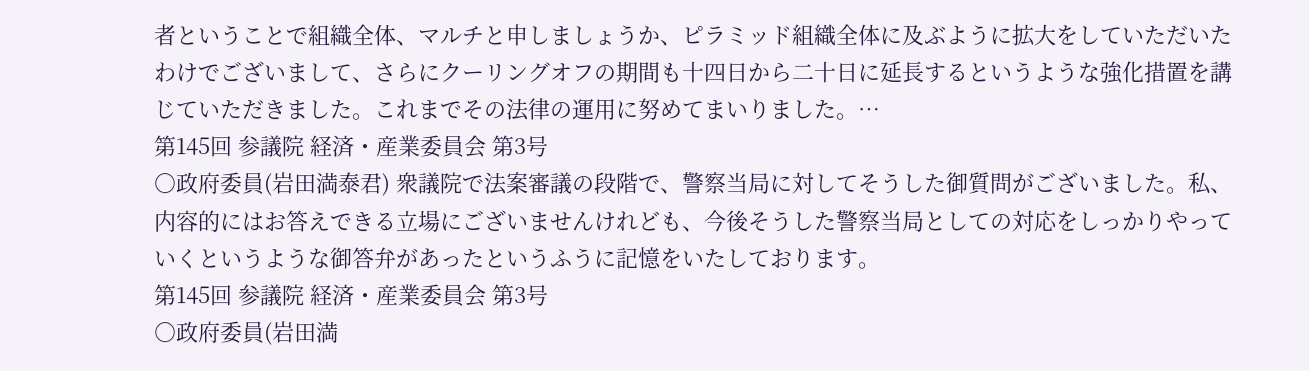者ということで組織全体、マルチと申しましょうか、ピラミッド組織全体に及ぶように拡大をしていただいたわけでございまして、さらにクーリングオフの期間も十四日から二十日に延長するというような強化措置を講じていただきました。これまでその法律の運用に努めてまいりました。…
第145回 参議院 経済・産業委員会 第3号
○政府委員(岩田満泰君) 衆議院で法案審議の段階で、警察当局に対してそうした御質問がございました。私、内容的にはお答えできる立場にございませんけれども、今後そうした警察当局としての対応をしっかりやっていくというような御答弁があったというふうに記憶をいたしております。
第145回 参議院 経済・産業委員会 第3号
○政府委員(岩田満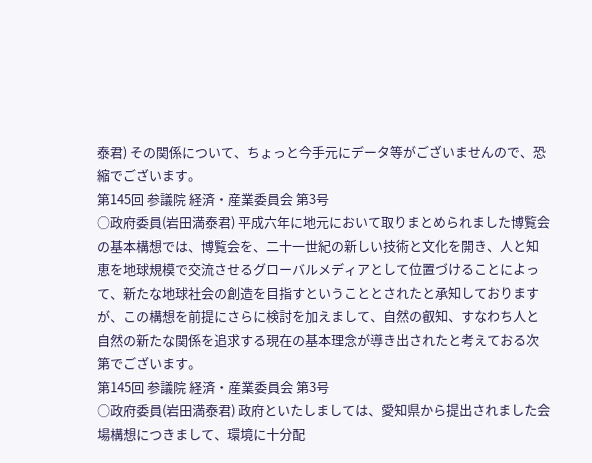泰君) その関係について、ちょっと今手元にデータ等がございませんので、恐縮でございます。
第145回 参議院 経済・産業委員会 第3号
○政府委員(岩田満泰君) 平成六年に地元において取りまとめられました博覧会の基本構想では、博覧会を、二十一世紀の新しい技術と文化を開き、人と知恵を地球規模で交流させるグローバルメディアとして位置づけることによって、新たな地球社会の創造を目指すということとされたと承知しておりますが、この構想を前提にさらに検討を加えまして、自然の叡知、すなわち人と自然の新たな関係を追求する現在の基本理念が導き出されたと考えておる次第でございます。
第145回 参議院 経済・産業委員会 第3号
○政府委員(岩田満泰君) 政府といたしましては、愛知県から提出されました会場構想につきまして、環境に十分配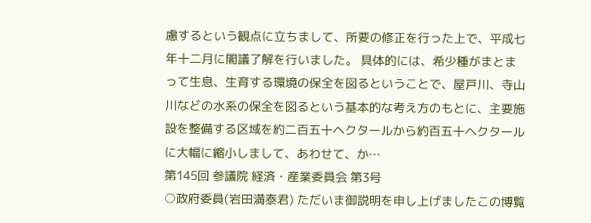慮するという観点に立ちまして、所要の修正を行った上で、平成七年十二月に閣議了解を行いました。 具体的には、希少種がまとまって生息、生育する環境の保全を図るということで、屋戸川、寺山川などの水系の保全を図るという基本的な考え方のもとに、主要施設を整備する区域を約二百五十ヘクタールから約百五十ヘクタールに大幅に縮小しまして、あわせて、か…
第145回 参議院 経済・産業委員会 第3号
○政府委員(岩田満泰君) ただいま御説明を申し上げましたこの博覧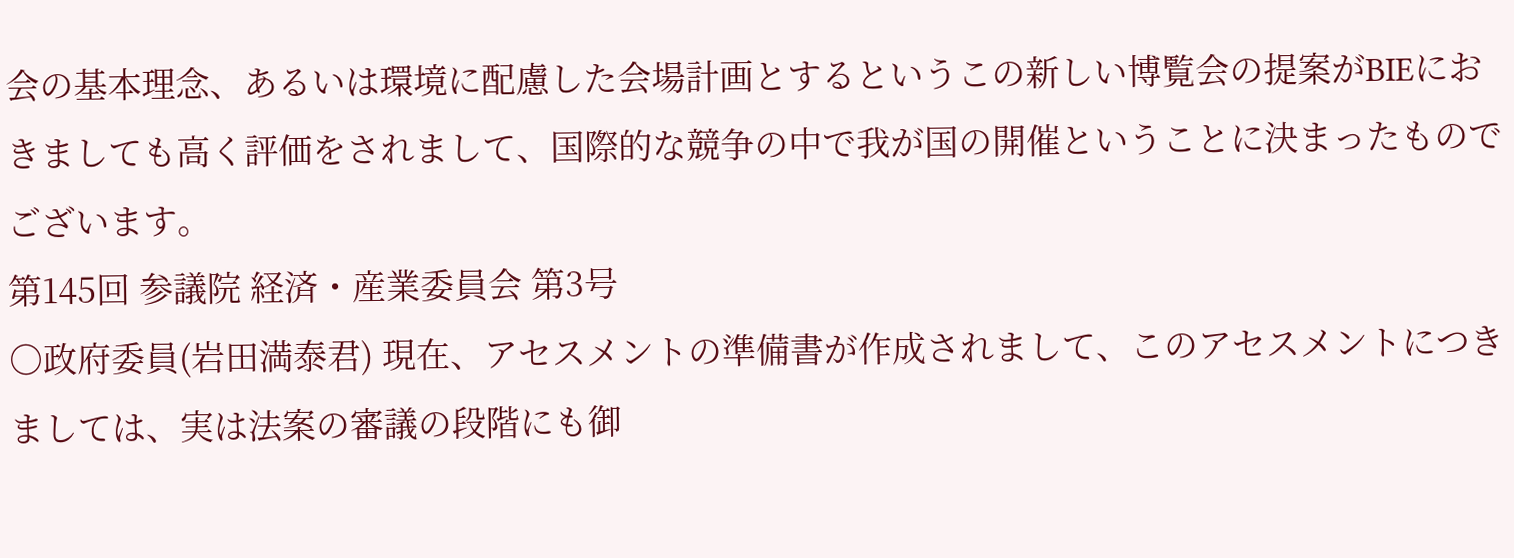会の基本理念、あるいは環境に配慮した会場計画とするというこの新しい博覧会の提案がBIEにおきましても高く評価をされまして、国際的な競争の中で我が国の開催ということに決まったものでございます。
第145回 参議院 経済・産業委員会 第3号
○政府委員(岩田満泰君) 現在、アセスメントの準備書が作成されまして、このアセスメントにつきましては、実は法案の審議の段階にも御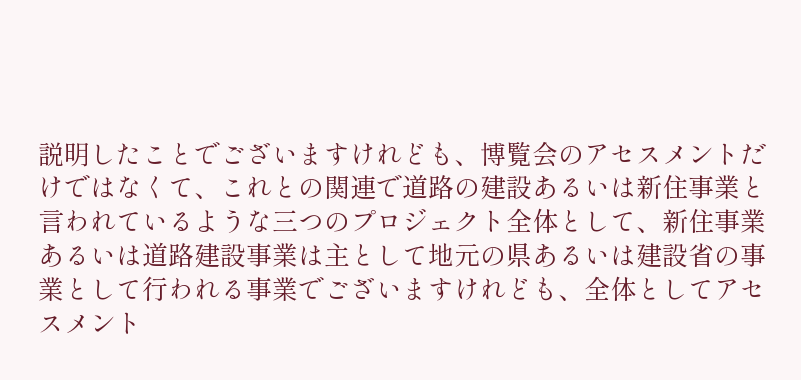説明したことでございますけれども、博覧会のアセスメントだけではなくて、これとの関連で道路の建設あるいは新住事業と言われているような三つのプロジェクト全体として、新住事業あるいは道路建設事業は主として地元の県あるいは建設省の事業として行われる事業でございますけれども、全体としてアセスメント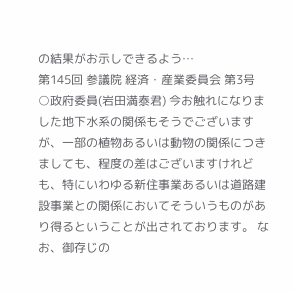の結果がお示しできるよう…
第145回 参議院 経済・産業委員会 第3号
○政府委員(岩田満泰君) 今お触れになりました地下水系の関係もそうでございますが、一部の植物あるいは動物の関係につきましても、程度の差はございますけれども、特にいわゆる新住事業あるいは道路建設事業との関係においてそういうものがあり得るということが出されております。 なお、御存じの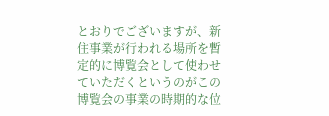とおりでございますが、新住事業が行われる場所を暫定的に博覧会として使わせていただくというのがこの博覧会の事業の時期的な位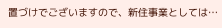置づけでございますので、新住事業としては…